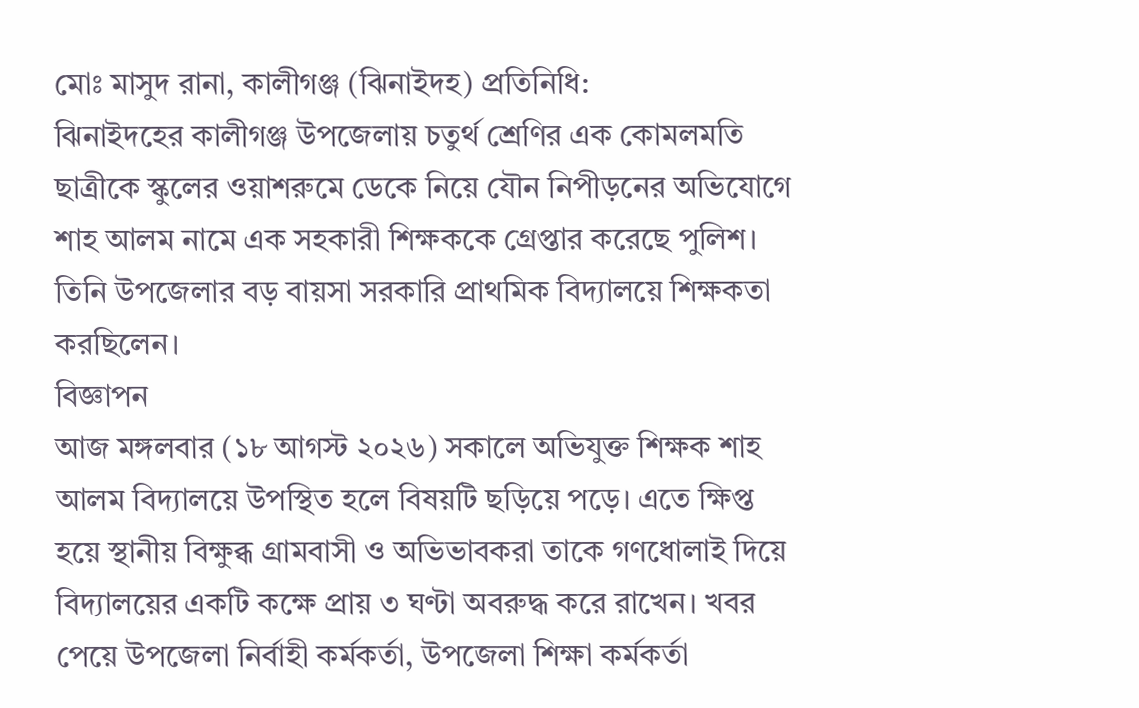মোঃ মাসুদ রানা, কালীগঞ্জ (ঝিনাইদহ) প্রতিনিধি:
ঝিনাইদহের কালীগঞ্জ উপজেলায় চতুর্থ শ্রেণির এক কোমলমতি ছাত্রীকে স্কুলের ওয়াশরুমে ডেকে নিয়ে যৌন নিপীড়নের অভিযোগে শাহ আলম নামে এক সহকারী শিক্ষককে গ্রেপ্তার করেছে পুলিশ। তিনি উপজেলার বড় বায়সা সরকারি প্রাথমিক বিদ্যালয়ে শিক্ষকতা করছিলেন।
বিজ্ঞাপন
আজ মঙ্গলবার (১৮ আগস্ট ২০২৬) সকালে অভিযুক্ত শিক্ষক শাহ আলম বিদ্যালয়ে উপস্থিত হলে বিষয়টি ছড়িয়ে পড়ে। এতে ক্ষিপ্ত হয়ে স্থানীয় বিক্ষুব্ধ গ্রামবাসী ও অভিভাবকরা তাকে গণধোলাই দিয়ে বিদ্যালয়ের একটি কক্ষে প্রায় ৩ ঘণ্টা অবরুদ্ধ করে রাখেন। খবর পেয়ে উপজেলা নির্বাহী কর্মকর্তা, উপজেলা শিক্ষা কর্মকর্তা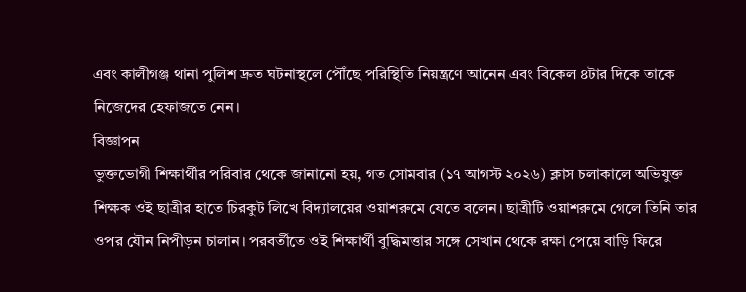এবং কালীগঞ্জ থানা পুলিশ দ্রুত ঘটনাস্থলে পৌঁছে পরিস্থিতি নিয়ন্ত্রণে আনেন এবং বিকেল ৪টার দিকে তাকে নিজেদের হেফাজতে নেন।
বিজ্ঞাপন
ভুক্তভোগী শিক্ষার্থীর পরিবার থেকে জানানো হয়, গত সোমবার (১৭ আগস্ট ২০২৬) ক্লাস চলাকালে অভিযুক্ত শিক্ষক ওই ছাত্রীর হাতে চিরকুট লিখে বিদ্যালয়ের ওয়াশরুমে যেতে বলেন। ছাত্রীটি ওয়াশরুমে গেলে তিনি তার ওপর যৌন নিপীড়ন চালান। পরবর্তীতে ওই শিক্ষার্থী বুদ্ধিমত্তার সঙ্গে সেখান থেকে রক্ষা পেয়ে বাড়ি ফিরে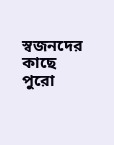স্বজনদের কাছে পুরো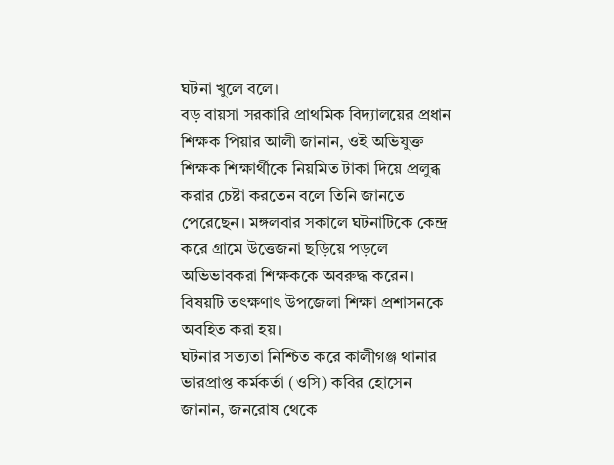ঘটনা খুলে বলে।
বড় বায়সা সরকারি প্রাথমিক বিদ্যালয়ের প্রধান শিক্ষক পিয়ার আলী জানান, ওই অভিযুক্ত শিক্ষক শিক্ষার্থীকে নিয়মিত টাকা দিয়ে প্রলুব্ধ করার চেষ্টা করতেন বলে তিনি জানতে পেরেছেন। মঙ্গলবার সকালে ঘটনাটিকে কেন্দ্র করে গ্রামে উত্তেজনা ছড়িয়ে পড়লে অভিভাবকরা শিক্ষককে অবরুদ্ধ করেন। বিষয়টি তৎক্ষণাৎ উপজেলা শিক্ষা প্রশাসনকে অবহিত করা হয়।
ঘটনার সত্যতা নিশ্চিত করে কালীগঞ্জ থানার ভারপ্রাপ্ত কর্মকর্তা (ওসি) কবির হোসেন জানান, জনরোষ থেকে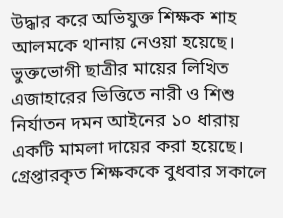উদ্ধার করে অভিযুক্ত শিক্ষক শাহ আলমকে থানায় নেওয়া হয়েছে। ভুক্তভোগী ছাত্রীর মায়ের লিখিত এজাহারের ভিত্তিতে নারী ও শিশু নির্যাতন দমন আইনের ১০ ধারায় একটি মামলা দায়ের করা হয়েছে। গ্রেপ্তারকৃত শিক্ষককে বুধবার সকালে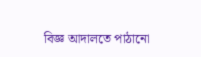বিজ্ঞ আদালতে পাঠানো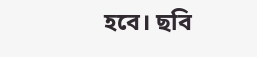হবে। ছবি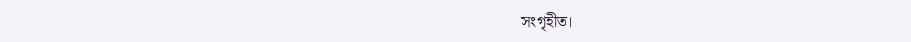সংগৃহীত।